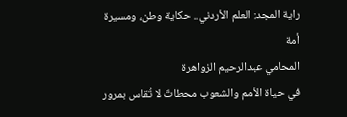راية المجد: العلم الأردني.. حكاية وطن، ومسيرة أمة
المحامي عبدالرحيم الزواهرة
في حياة الأمم والشعوب محطاتٌ لا تُقاس بمرور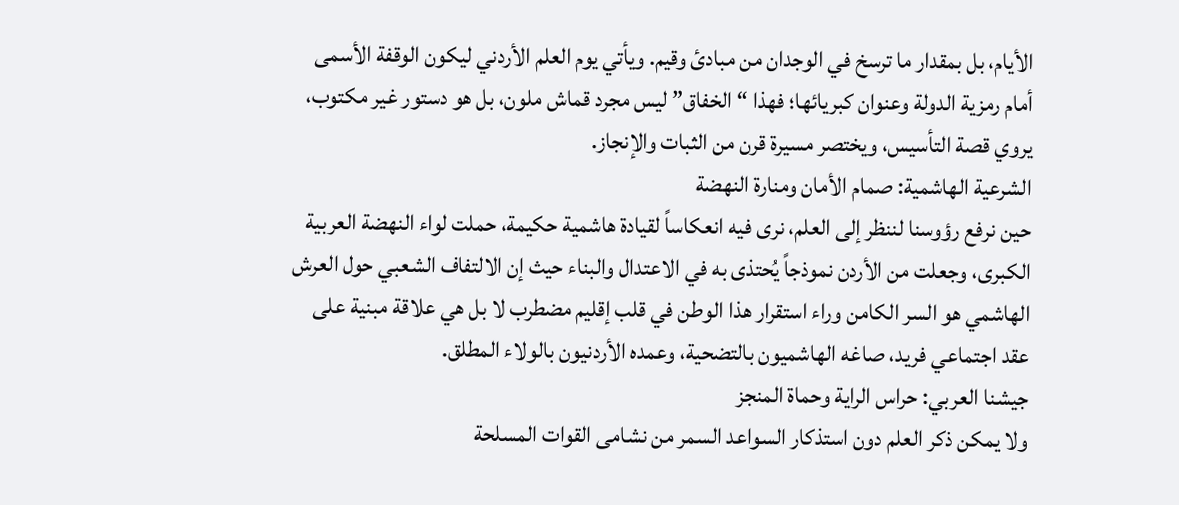الأيام، بل بمقدار ما ترسخ في الوجدان من مبادئ وقيم. ويأتي يوم العلم الأردني ليكون الوقفة الأسمى أمام رمزية الدولة وعنوان كبريائها؛ فهذا “الخفاق” ليس مجرد قماش ملون، بل هو دستور غير مكتوب، يروي قصة التأسيس، ويختصر مسيرة قرن من الثبات والإنجاز.
الشرعية الهاشمية: صمام الأمان ومنارة النهضة
حين نرفع رؤوسنا لننظر إلى العلم، نرى فيه انعكاساً لقيادة هاشمية حكيمة، حملت لواء النهضة العربية الكبرى، وجعلت من الأردن نموذجاً يُحتذى به في الاعتدال والبناء حيث إن الالتفاف الشعبي حول العرش الهاشمي هو السر الكامن وراء استقرار هذا الوطن في قلب إقليم مضطرب لا بل هي علاقة مبنية على عقد اجتماعي فريد، صاغه الهاشميون بالتضحية، وعمده الأردنيون بالولاء المطلق.
جيشنا العربي: حراس الراية وحماة المنجز
ولا يمكن ذكر العلم دون استذكار السواعد السمر من نشامى القوات المسلحة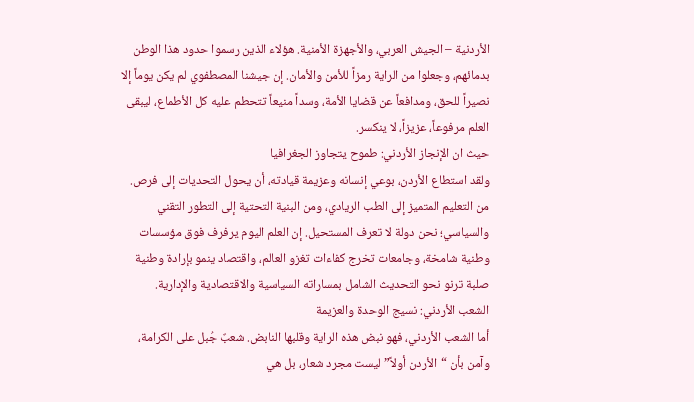الأردنية – الجيش العربي، والأجهزة الأمنية. هؤلاء الذين رسموا حدود هذا الوطن بدمائهم، وجعلوا من الراية رمزاً للأمن والأمان. إن جيشنا المصطفوي لم يكن يوماً إلا نصيراً للحق، ومدافعاً عن قضايا الأمة، وسداً منيعاً تتحطم عليه كل الأطماع، ليبقى العلم مرفوعاً، عزيزاً، لا ينكسر.
حيث ان الإنجاز الأردني: طموح يتجاوز الجغرافيا
ولقد استطاع الأردن، بوعي إنسانه وعزيمة قيادته، أن يحول التحديات إلى فرص. من التعليم المتميز إلى الطب الريادي، ومن البنية التحتية إلى التطور التقني والسياسي؛ نحن دولة لا تعرف المستحيل. إن العلم اليوم يرفرف فوق مؤسسات وطنية شامخة، وجامعات تخرج كفاءات تغزو العالم، واقتصاد ينمو بإرادة وطنية صلبة ترنو نحو التحديث الشامل بمساراته السياسية والاقتصادية والإدارية.
الشعب الأردني: نسيج الوحدة والعزيمة
أما الشعب الأردني، فهو نبض هذه الراية وقلبها النابض. شعبٌ جُبل على الكرامة، وآمن بأن “الأردن أولاً” ليست مجرد شعار، بل هي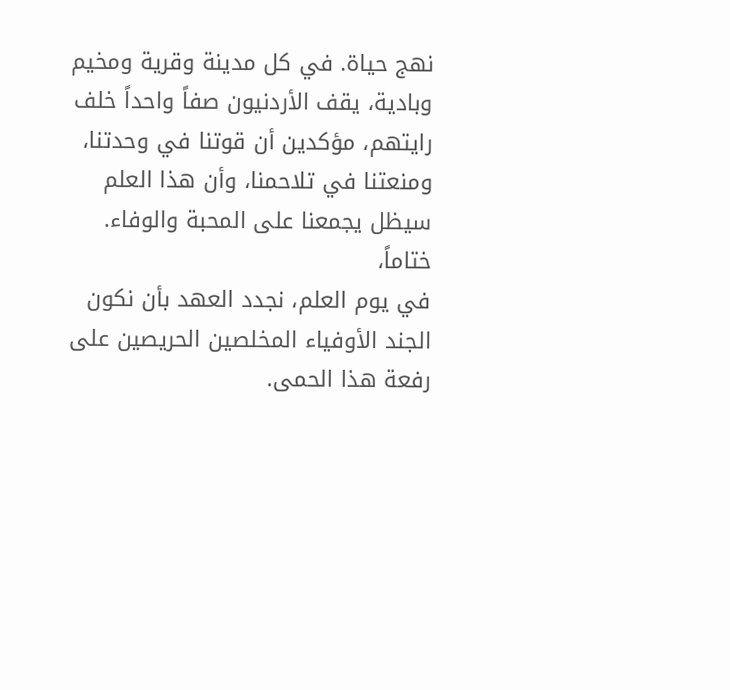نهج حياة. في كل مدينة وقرية ومخيم وبادية، يقف الأردنيون صفاً واحداً خلف رايتهم، مؤكدين أن قوتنا في وحدتنا، ومنعتنا في تلاحمنا، وأن هذا العلم سيظل يجمعنا على المحبة والوفاء.
ختاماً،
في يوم العلم، نجدد العهد بأن نكون الجند الأوفياء المخلصين الحريصين على رفعة هذا الحمى.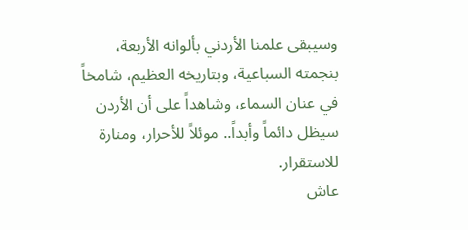وسيبقى علمنا الأردني بألوانه الأربعة، بنجمته السباعية، وبتاريخه العظيم، شامخاً في عنان السماء، وشاهداً على أن الأردن سيظل دائماً وأبداً.. موئلاً للأحرار، ومنارة للاستقرار.
عاش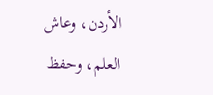الأردن، وعاش العلم، وحفظ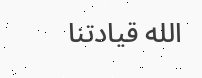الله قيادتنا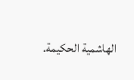الهاشمية الحكيمة.